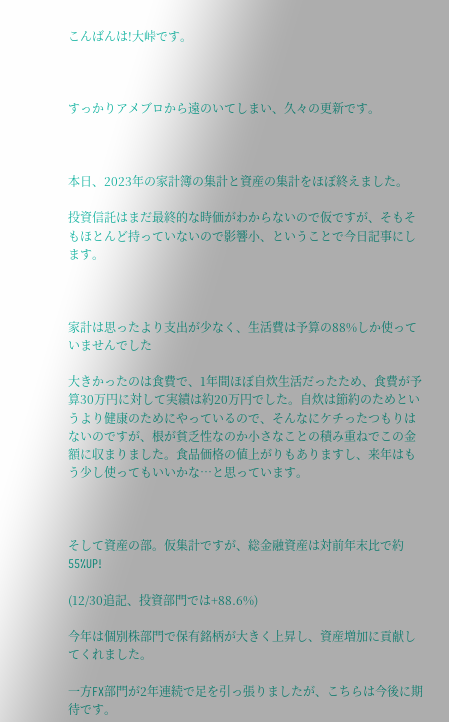こんばんは!大峠です。



すっかりアメブロから遠のいてしまい、久々の更新です。



本日、2023年の家計簿の集計と資産の集計をほぼ終えました。

投資信託はまだ最終的な時価がわからないので仮ですが、そもそもほとんど持っていないので影響小、ということで今日記事にします。



家計は思ったより支出が少なく、生活費は予算の88%しか使っていませんでした

大きかったのは食費で、1年間ほぼ自炊生活だったため、食費が予算30万円に対して実績は約20万円でした。自炊は節約のためというより健康のためにやっているので、そんなにケチったつもりはないのですが、根が貧乏性なのか小さなことの積み重ねでこの金額に収まりました。食品価格の値上がりもありますし、来年はもう少し使ってもいいかな…と思っています。



そして資産の部。仮集計ですが、総金融資産は対前年末比で約55%UP!

(12/30追記、投資部門では+88.6%)

今年は個別株部門で保有銘柄が大きく上昇し、資産増加に貢献してくれました。

一方FX部門が2年連続で足を引っ張りましたが、こちらは今後に期待です。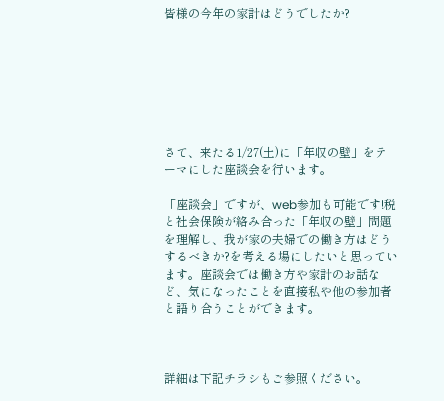皆様の今年の家計はどうでしたか?







さて、来たる1/27(土)に「年収の壁」をテーマにした座談会を行います。

「座談会」ですが、web参加も可能です!税と社会保険が絡み合った「年収の壁」問題を理解し、我が家の夫婦での働き方はどうするべきか?を考える場にしたいと思っています。座談会では働き方や家計のお話など、気になったことを直接私や他の参加者と語り合うことができます。



詳細は下記チラシもご参照ください。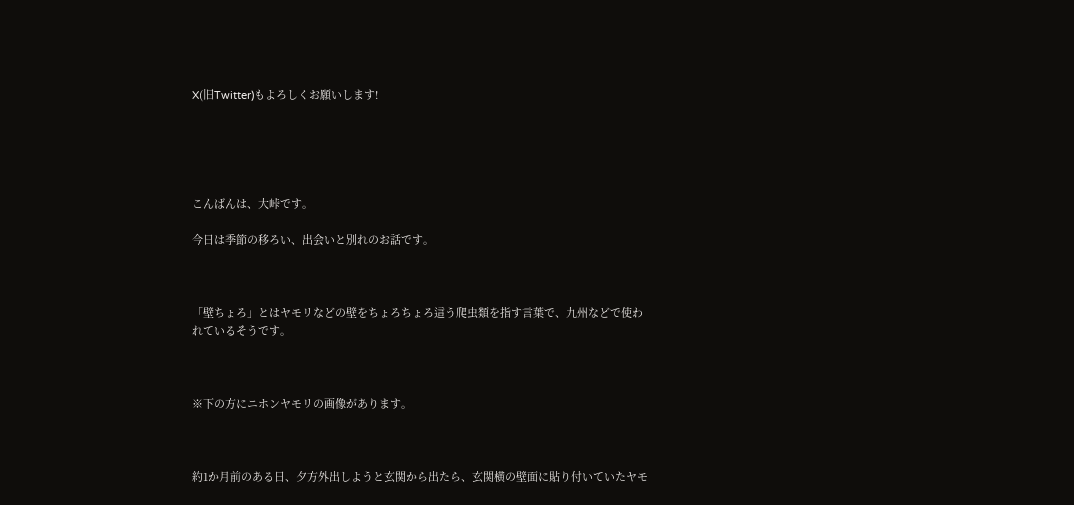X(旧Twitter)もよろしくお願いします!





こんばんは、大峠です。

今日は季節の移ろい、出会いと別れのお話です。



「壁ちょろ」とはヤモリなどの壁をちょろちょろ這う爬虫類を指す言葉で、九州などで使われているそうです。



※下の方にニホンヤモリの画像があります。



約1か月前のある日、夕方外出しようと玄関から出たら、玄関横の壁面に貼り付いていたヤモ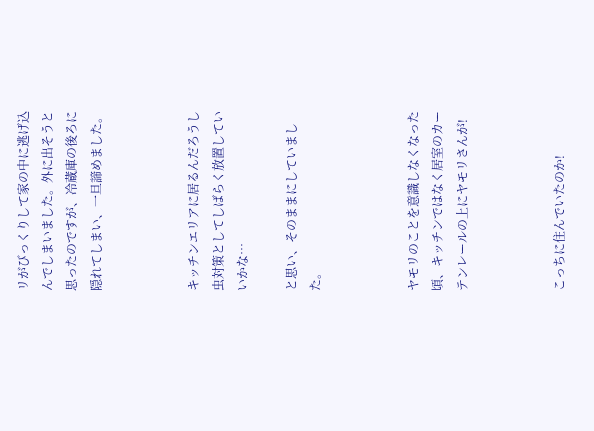リがびっくりして家の中に逃げ込んでしまいました。外に出そうと思ったのですが、冷蔵庫の後ろに隠れてしまい、一旦諦めました。



キッチンエリアに居るんだろうし虫対策としてしばらく放置していいかな…

と思い、そのままにしていました。



ヤモリのことを意識しなくなった頃、キッチンではなく居室のカーテンレールの上にヤモリさんが!



こっちに住んでいたのか!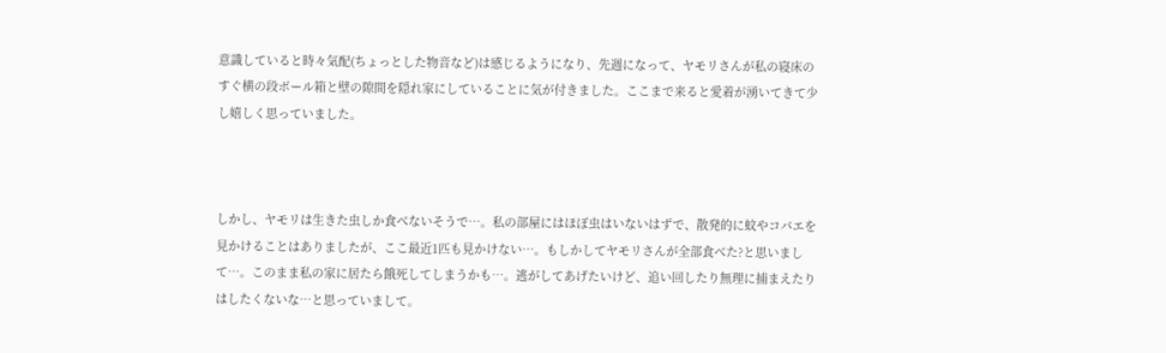意識していると時々気配(ちょっとした物音など)は感じるようになり、先週になって、ヤモリさんが私の寝床のすぐ横の段ボール箱と壁の隙間を隠れ家にしていることに気が付きました。ここまで来ると愛着が湧いてきて少し嬉しく思っていました。



しかし、ヤモリは生きた虫しか食べないそうで…。私の部屋にはほぼ虫はいないはずで、散発的に蚊やコバエを見かけることはありましたが、ここ最近1匹も見かけない…。もしかしてヤモリさんが全部食べた?と思いまして…。このまま私の家に居たら餓死してしまうかも…。逃がしてあげたいけど、追い回したり無理に捕まえたりはしたくないな…と思っていまして。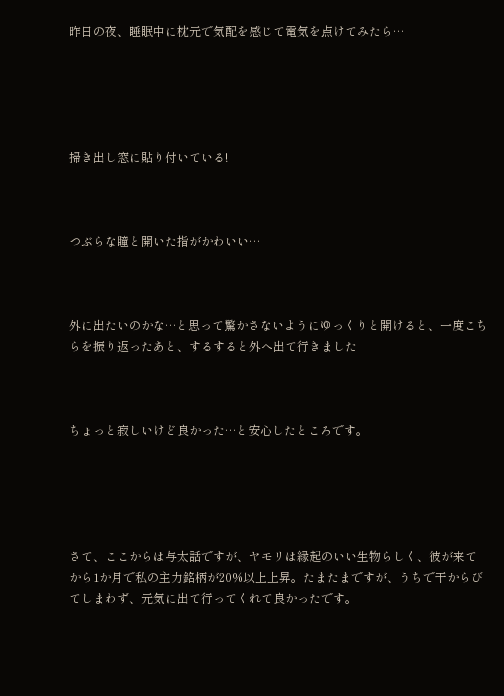昨日の夜、睡眠中に枕元で気配を感じて電気を点けてみたら…





掃き出し窓に貼り付いている!



つぶらな瞳と開いた指がかわいい…



外に出たいのかな…と思って驚かさないようにゆっくりと開けると、一度こちらを振り返ったあと、するすると外へ出て行きました



ちょっと寂しいけど良かった…と安心したところです。





さて、ここからは与太話ですが、ヤモリは縁起のいい生物らしく、彼が来てから1か月で私の主力銘柄が20%以上上昇。たまたまですが、うちで干からびてしまわず、元気に出て行ってくれて良かったです。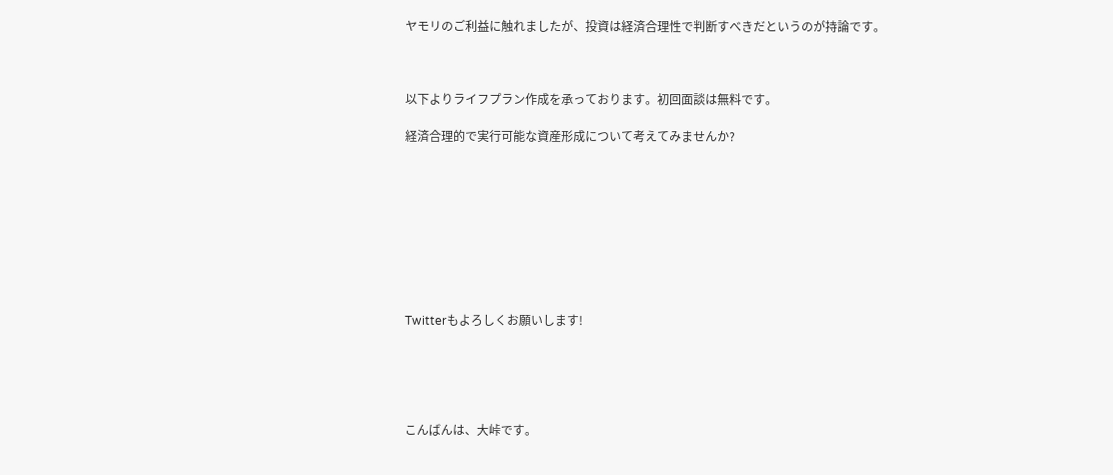ヤモリのご利益に触れましたが、投資は経済合理性で判断すべきだというのが持論です。



以下よりライフプラン作成を承っております。初回面談は無料です。

経済合理的で実行可能な資産形成について考えてみませんか?









Twitterもよろしくお願いします!





こんばんは、大峠です。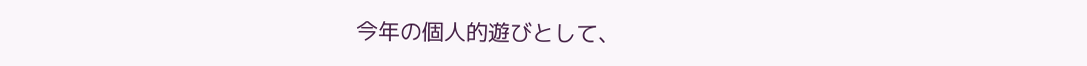今年の個人的遊びとして、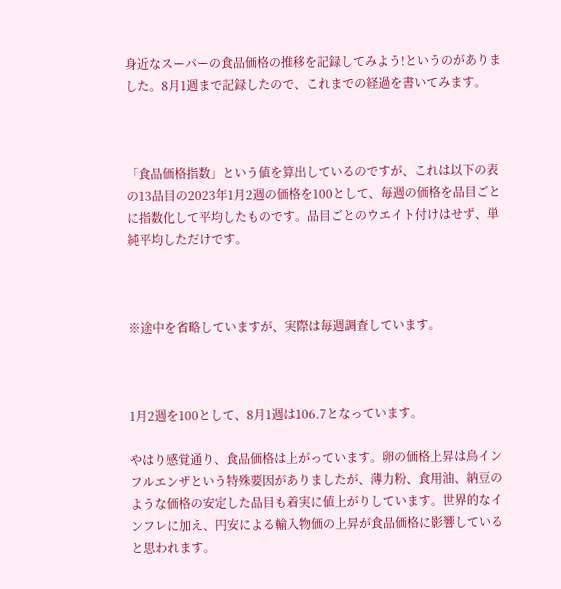身近なスーパーの食品価格の推移を記録してみよう!というのがありました。8月1週まで記録したので、これまでの経過を書いてみます。



「食品価格指数」という値を算出しているのですが、これは以下の表の13品目の2023年1月2週の価格を100として、毎週の価格を品目ごとに指数化して平均したものです。品目ごとのウエイト付けはせず、単純平均しただけです。



※途中を省略していますが、実際は毎週調査しています。



1月2週を100として、8月1週は106.7となっています。

やはり感覚通り、食品価格は上がっています。卵の価格上昇は鳥インフルエンザという特殊要因がありましたが、薄力粉、食用油、納豆のような価格の安定した品目も着実に値上がりしています。世界的なインフレに加え、円安による輸入物価の上昇が食品価格に影響していると思われます。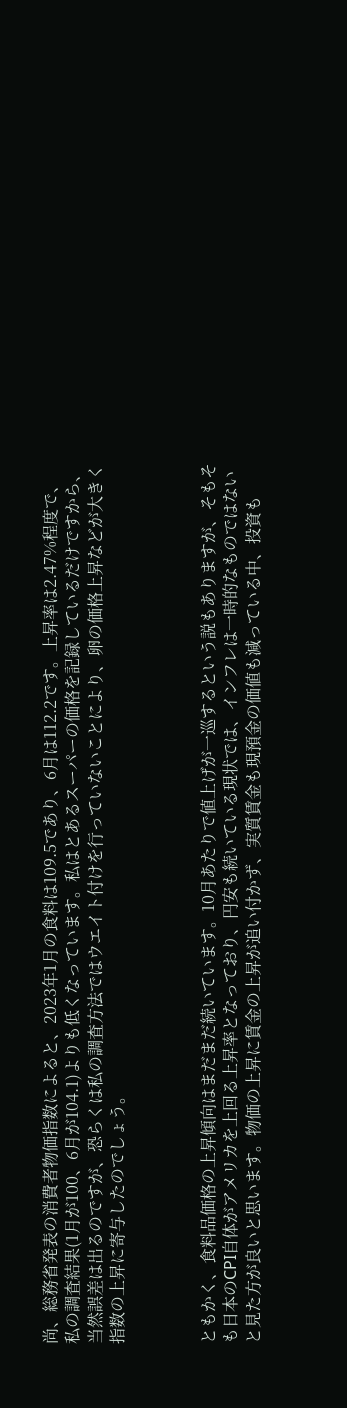尚、総務省発表の消費者物価指数によると、2023年1月の食料は109.5であり、6月は112.2です。上昇率は2.47%程度で、私の調査結果(1月が100、6月が104.1)よりも低くなっています。私はとあるスーパーの価格を記録しているだけですから、当然誤差は出るのですが、恐らくは私の調査方法ではウエイト付けを行っていないことにより、卵の価格上昇などが大きく指数の上昇に寄与したのでしょう。



ともかく、食料品価格の上昇傾向はまだまだ続いています。10月あたりで値上げが一巡するという説もありますが、そもそも日本のCPI自体がアメリカを上回る上昇率となっており、円安も続いている現状では、インフレは一時的なものではないと見た方が良いと思います。物価の上昇に賃金の上昇が追い付かず、実質賃金も現預金の価値も減っている中、投資も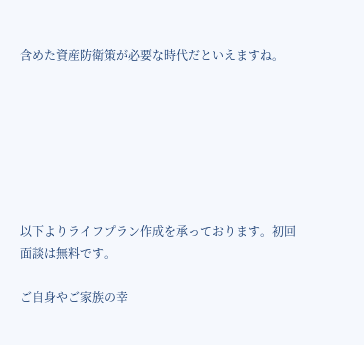含めた資産防衛策が必要な時代だといえますね。







以下よりライフプラン作成を承っております。初回面談は無料です。

ご自身やご家族の幸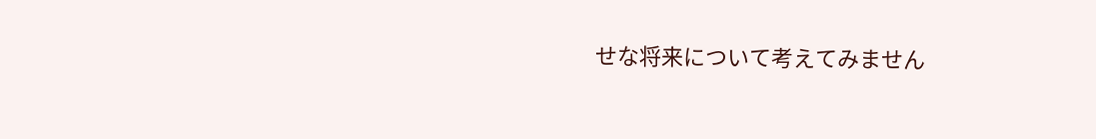せな将来について考えてみません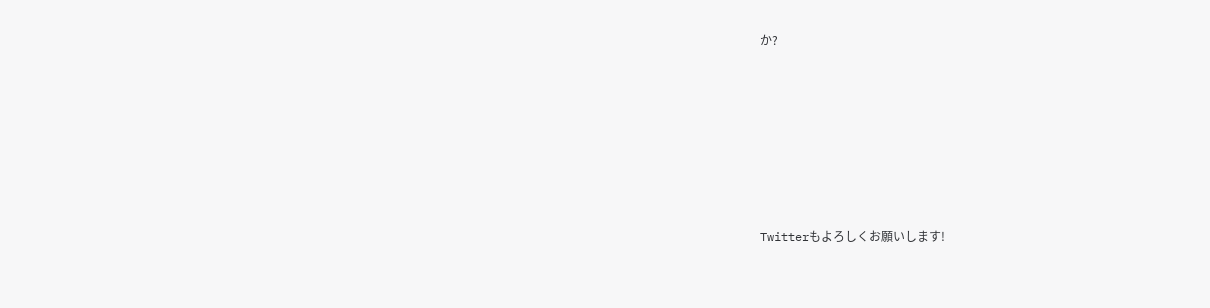か?







Twitterもよろしくお願いします!